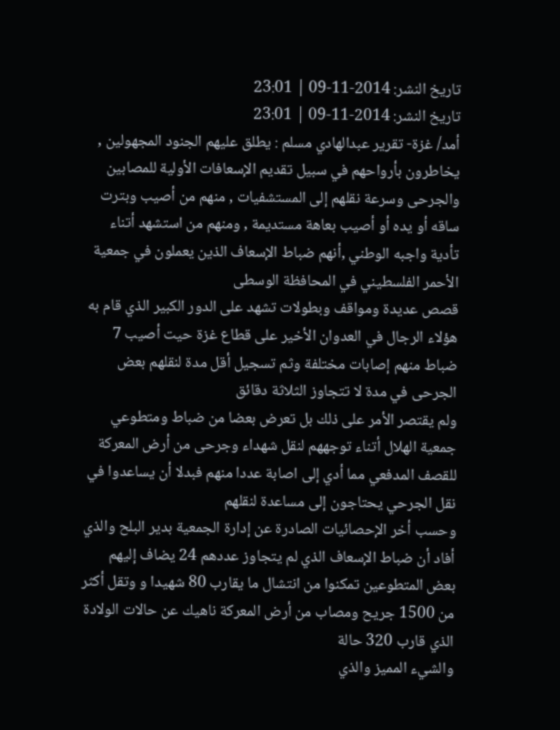تاريخ النشر: 2014-11-09 | 23:01
تاريخ النشر: 2014-11-09 | 23:01
أمد/ غزة- تقرير عبدالهادي مسلم : يطلق عليهم الجنود المجهولين , يخاطرون بأرواحهم في سبيل تقديم الإسعافات الأولية للمصابين والجرحى وسرعة نقلهم إلى المستشفيات , منهم من أصيب وبترت ساقه أو يده أو أصيب بعاهة مستديمة , ومنهم من استشهد أتناء تأدية واجبه الوطني ,أنهم ضباط الإسعاف الذين يعملون في جمعية الأحمر الفلسطيني في المحافظة الوسطى
قصص عديدة ومواقف وبطولات تشهد على الدور الكبير الذي قام به هؤلاء الرجال في العدوان الأخير على قطاع غزة حيت أصيب 7 ضباط منهم إصابات مختلفة وثم تسجيل أقل مدة لنقلهم بعض الجرحى في مدة لا تتجاوز الثلاثة دقائق
ولم يقتصر الأمر على ذلك بل تعرض بعضا من ضباط ومتطوعي جمعية الهلال أتناء توجههم لنقل شهداء وجرحى من أرض المعركة للقصف المدفعي مما أدي إلى اصابة عددا منهم فبدلا أن يساعدوا في نقل الجرحي يحتاجون إلى مساعدة لنقلهم
وحسب أخر الإحصائيات الصادرة عن إدارة الجمعية بدير البلح والذي أفاد أن ضباط الإسعاف الذي لم يتجاوز عددهم 24 يضاف إليهم بعض المتطوعين تمكنوا من انتشال ما يقارب 80 شهيدا و وتقل أكثر من 1500 جريح ومصاب من أرض المعركة ناهيك عن حالات الولادة الذي قارب 320 حالة
والشيء المميز والذي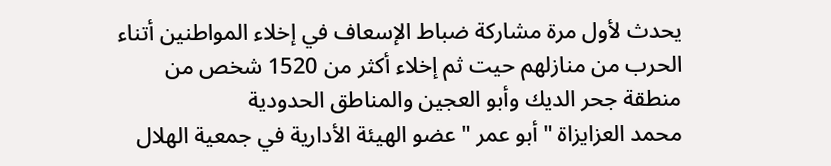يحدث لأول مرة مشاركة ضباط الإسعاف في إخلاء المواطنين أتناء الحرب من منازلهم حيت ثم إخلاء أكثر من 1520 شخص من منطقة جحر الديك وأبو العجين والمناطق الحدودية
محمد العزايزاة "أبو عمر " عضو الهيئة الأدارية في جمعية الهلال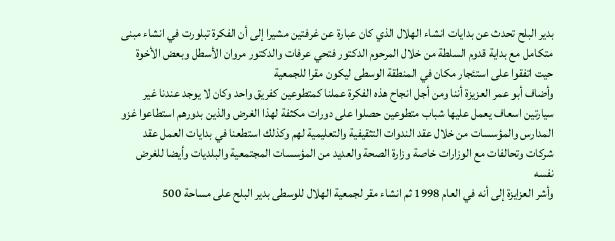بدير البلح تحدث عن بدايات انشاء الهلال الذي كان عبارة عن غرفتين مشيرا إلى أن الفكرة تبلورت في انشاء مبنى متكامل مع بداية قدوم السلطة من خلال المرحوم الدكتور فتحي عرفات والدكتور مروان الأسطل وبعض الأخوة حيت اتفقوا على استئجار مكان في المنطقة الوسطى ليكون مقرا للجمعية
وأضاف أبو عمر العزيزة أننا ومن أجل انجاح هذه الفكرة عملنا كمتطوعين كفريق واحد وكان لا يوجد عندنا غير سيارتين اسعاف يعمل عليها شباب متطوعين حصلوا على دورات مكثفة لهذا الغرض والذين بدورهم استطاعوا غزو المدارس والمؤسسات من خلال عقد الندوات التثقيفية والتعليمية لهم وكذلك استطعنا في بدايات العمل عقد شركات وتحالفات مع الوزارات خاصة وزارة الصحة والعديد من المؤسسات المجتمعية والبلديات وأيضا للغرض نفسه
وأشر العزايزة إلى أنه في العام 1998 ثم انشاء مقر لجمعية الهلال للوسطى بدير البلح على مساحة 500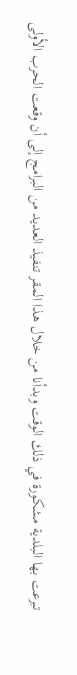تبرعت بها البلدية مشكورة في ذلك الوقت وبدأنا من خلال هذا المقر تنفيذ العديد من البرامج إلى أن وقعت الحرب الأولى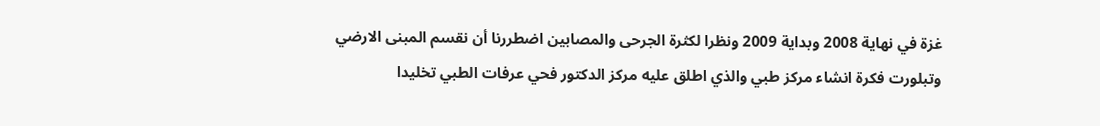غزة في نهاية 2008 وبداية 2009 ونظرا لكثرة الجرحى والمصابين اضطررنا أن نقسم المبنى الارضي وتبلورت فكرة انشاء مركز طبي والذي اطلق عليه مركز الدكتور فحي عرفات الطبي تخليدا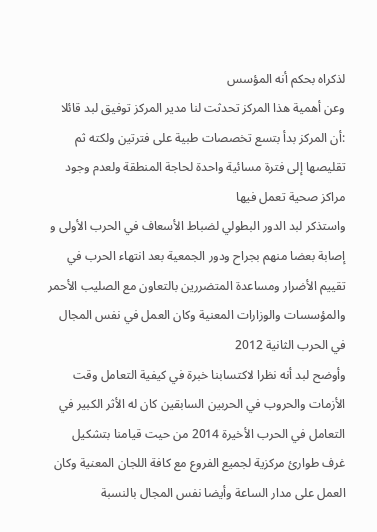لذكراه بحكم أنه المؤسس
وعن أهمية هذا المركز تحدثت لنا مدير المركز توفيق لبد قائلا :أن المركز بدأ بتسع تخصصات طبية على فترتين ولكته ثم تقليصها إلى فترة مسائية واحدة لحاجة المنطقة ولعدم وجود مراكز صحية تعمل فيها
واستذكر لبد الدور البطولي لضباط الأسعاف في الحرب الأولى و إصابة بعضا منهم بجراح ودور الجمعية بعد انتهاء الحرب في تقييم الأضرار ومساعدة المتضررين بالتعاون مع الصليب الأحمر والمؤسسات والوزارات المعنية وكان العمل في نفس المجال في الحرب الثانية 2012
وأوضح لبد أنه نظرا لاكتسابنا خبرة في كيفية التعامل وقت الأزمات والحروب في الحربين السابقين كان له الأثر الكبير في التعامل في الحرب الأخيرة 2014 من حيت قيامنا بتشكيل غرف طوارئ مركزية لجميع الفروع مع كافة اللجان المعنية وكان العمل على مدار الساعة وأيضا نفس المجال بالنسبة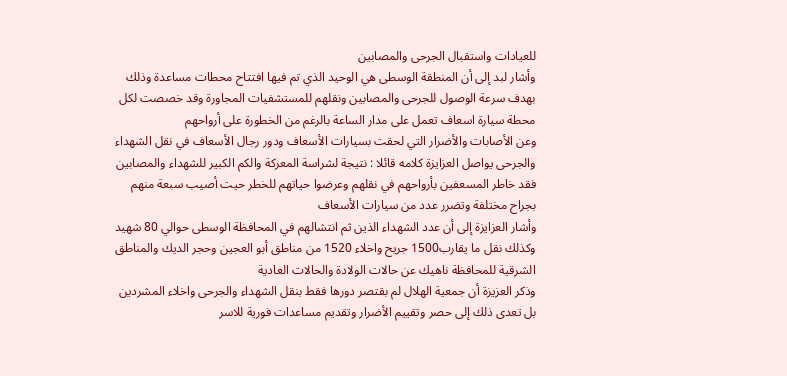للعيادات واستقبال الجرحى والمصابين
وأشار لبد إلى أن المنطقة الوسطى هي الوحيد الذي تم فيها افتتاح محطات مساعدة وذلك بهدف سرعة الوصول للجرحى والمصابين ونقلهم للمستشفيات المجاورة وقد خصصت لكل محطة سيارة اسعاف تعمل على مدار الساعة بالرغم من الخطورة على أرواحهم
وعن الأصابات والأضرار التي لحقت بسيارات الأسعاف ودور رجال الأسعاف في نقل الشهداء والجرحى يواصل العزايزة كلامه قائلا : نتيجة لشراسة المعركة والكم الكبير للشهداء والمصابين فقد خاطر المسعفين بأرواحهم في نقلهم وعرضوا حياتهم للخطر حيت أصيب سبعة منهم بجراح مختلفة وتضرر عدد من سيارات الأسعاف
وأشار العزايزة إلى أن عدد الشهداء الذين ثم انتشالهم في المحافظة الوسطى حوالي 80 شهيد وكذلك نقل ما يقارب1500 جريح واخلاء 1520 من مناطق أبو العجين وحجر الديك والمناطق الشرقية للمحافظة ناهيك عن حالات الولادة والحالات العادية
وذكر العزيزة أن جمعية الهلال لم بقتصر دورها فقط بنقل الشهداء والجرحى واخلاء المشردين بل تعدى ذلك إلى حصر وتقييم الأضرار وتقديم مساعدات فورية للاسر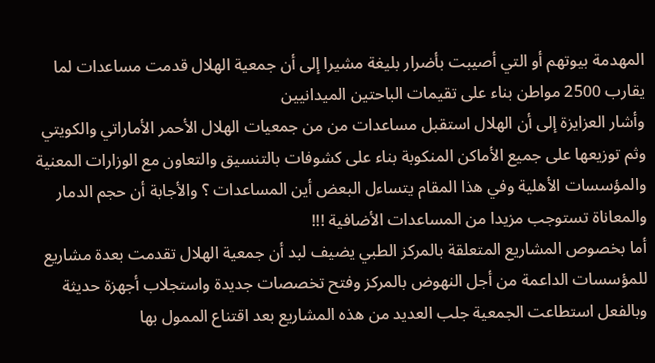المهدمة بيوتهم أو التي أصيبت بأضرار بليغة مشيرا إلى أن جمعية الهلال قدمت مساعدات لما يقارب 2500 مواطن بناء على تقيمات الباحتين الميدانيين
وأشار العزايزة إلى أن الهلال استقبل مساعدات من من جمعيات الهلال الأحمر الأماراتي والكويتي وثم توزيعها على جميع الأماكن المنكوبة بناء على كشوفات بالتنسيق والتعاون مع الوزارات المعنية والمؤسسات الأهلية وفي هذا المقام يتساءل البعض أين المساعدات ؟ والأجابة أن حجم الدمار والمعاناة تستوجب مزيدا من المساعدات الأضافية !!!
أما بخصوص المشاريع المتعلقة بالمركز الطبي يضيف لبد أن جمعية الهلال تقدمت بعدة مشاريع للمؤسسات الداعمة من أجل النهوض بالمركز وفتح تخصصات جديدة واستجلاب أجهزة حديثة وبالفعل استطاعت الجمعية جلب العديد من هذه المشاريع بعد اقتناع الممول بها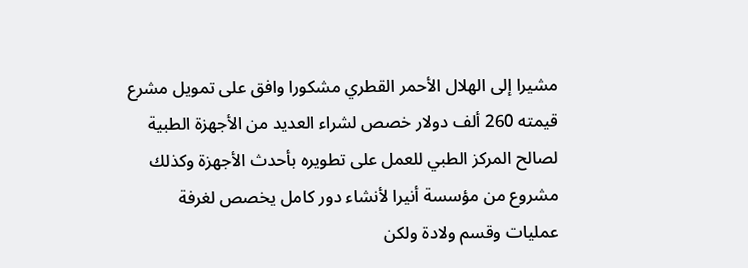مشيرا إلى الهلال الأحمر القطري مشكورا وافق على تمويل مشرع قيمته 260 ألف دولار خصص لشراء العديد من الأجهزة الطبية لصالح المركز الطبي للعمل على تطويره بأحدث الأجهزة وكذلك مشروع من مؤسسة أنيرا لأنشاء دور كامل يخصص لغرفة عمليات وقسم ولادة ولكن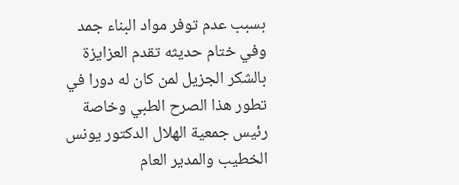بسبب عدم توفر مواد البناء جمد
وفي ختام حديثه تقدم العزايزة بالشكر الجزيل لمن كان له دورا في تطور هذا الصرح الطبي وخاصة رئيس جمعية الهلال الدكتور يونس الخطيب والمدير العام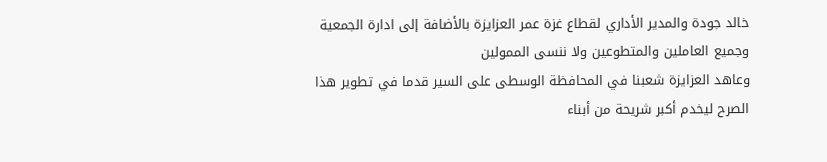خالد جودة والمدير الأداري لقطاع غزة عمر العزايزة بالأضافة إلى ادارة الجمعية وجميع العاملين والمتطوعين ولا ننسى الممولين
وعاهد العزايزة شعبنا في المحافظة الوسطى على السير قدما في تطوير هذا الصرح ليخدم أكبر شريحة من أبناء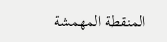المنقطة المهمشة